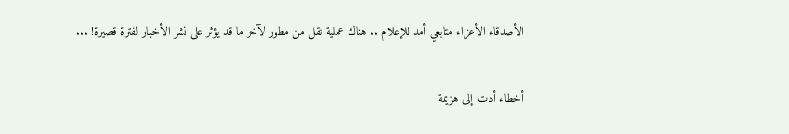الأصدقاء الأعزاء متابعي أمد للإعلام .. هناك عملية نقل من مطور لآخر ما قد يؤثر على نشر الأخبار لفترة قصيرة! ...

أخطاء أدت إلى هزيمة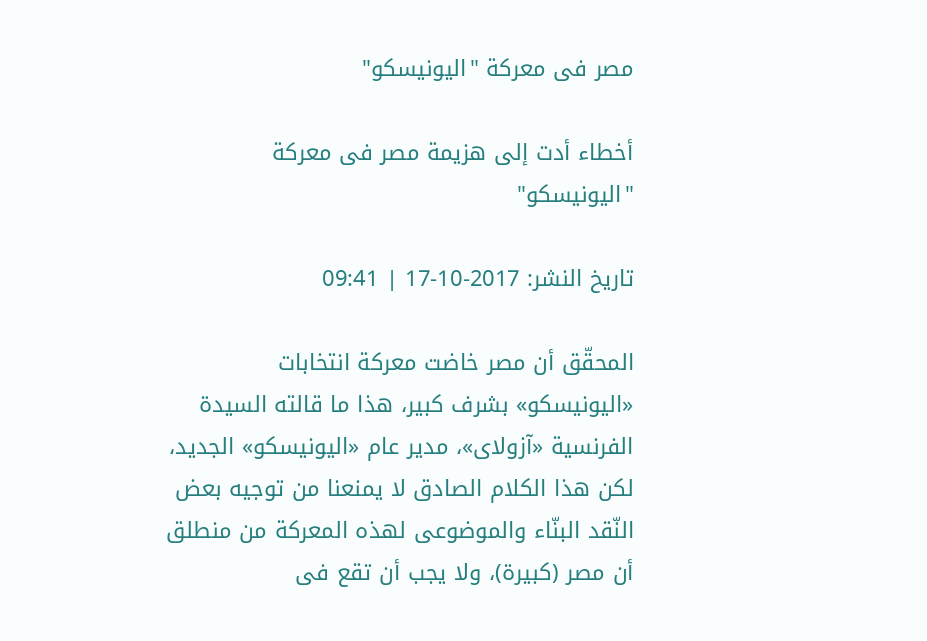مصر فى معركة "اليونيسكو"

أخطاء أدت إلى هزيمة مصر فى معركة "اليونيسكو"

تاريخ النشر: 2017-10-17 | 09:41

المحقّق أن مصر خاضت معركة انتخابات «اليونيسكو» بشرف كبير، هذا ما قالته السيدة الفرنسية «آزولاى»، مدير عام «اليونيسكو» الجديد، لكن هذا الكلام الصادق لا يمنعنا من توجيه بعض النّقد البنّاء والموضوعى لهذه المعركة من منطلق أن مصر (كبيرة)، ولا يجب أن تقع فى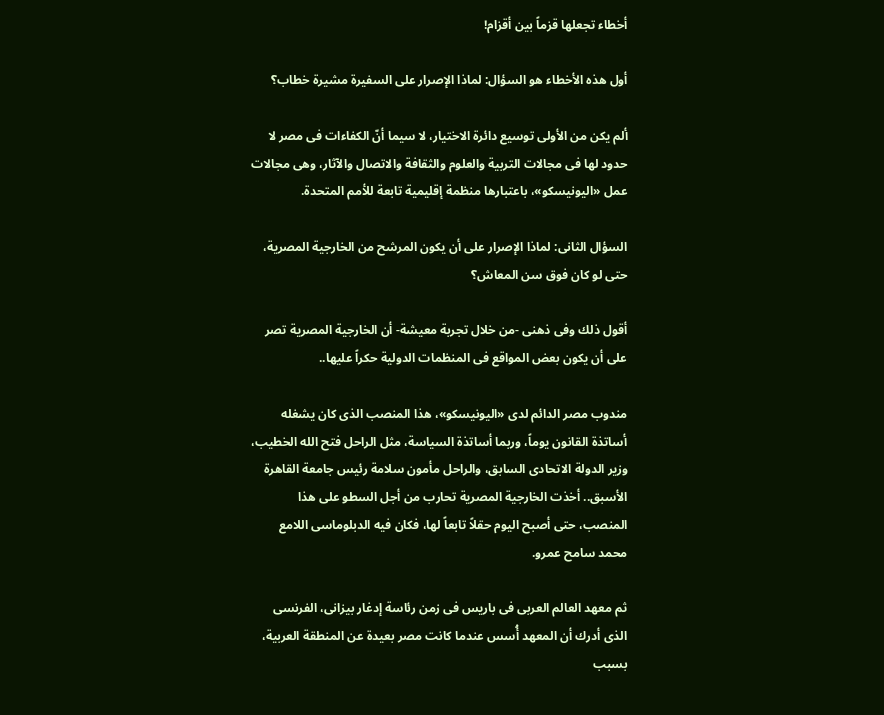أخطاء تجعلها قزماً بين أقزام!

أول هذه الأخطاء هو السؤال: لماذا الإصرار على السفيرة مشيرة خطاب؟

ألم يكن من الأولى توسيع دائرة الاختيار، لا سيما أنّ الكفاءات فى مصر لا حدود لها فى مجالات التربية والعلوم والثقافة والاتصال والآثار، وهى مجالات عمل «اليونيسكو»، باعتبارها منظمة إقليمية تابعة للأمم المتحدة.

السؤال الثانى: لماذا الإصرار على أن يكون المرشح من الخارجية المصرية، حتى لو كان فوق سن المعاش؟

أقول ذلك وفى ذهنى -من خلال تجربة معيشة- أن الخارجية المصرية تصر على أن يكون بعض المواقع فى المنظمات الدولية حكراً عليها..

مندوب مصر الدائم لدى «اليونيسكو»، هذا المنصب الذى كان يشغله أساتذة القانون يوماً، وربما أساتذة السياسة، مثل الراحل فتح الله الخطيب، وزير الدولة الاتحادى السابق، والراحل مأمون سلامة رئيس جامعة القاهرة الأسبق.. أخذت الخارجية المصرية تحارب من أجل السطو على هذا المنصب، حتى أصبح اليوم حقلاً تابعاً لها، فكان فيه الدبلوماسى اللامع محمد سامح عمرو.

ثم معهد العالم العربى فى باريس فى زمن رئاسة إدغار بيزانى، الفرنسى الذى أدرك أن المعهد أُسس عندما كانت مصر بعيدة عن المنطقة العربية، بسبب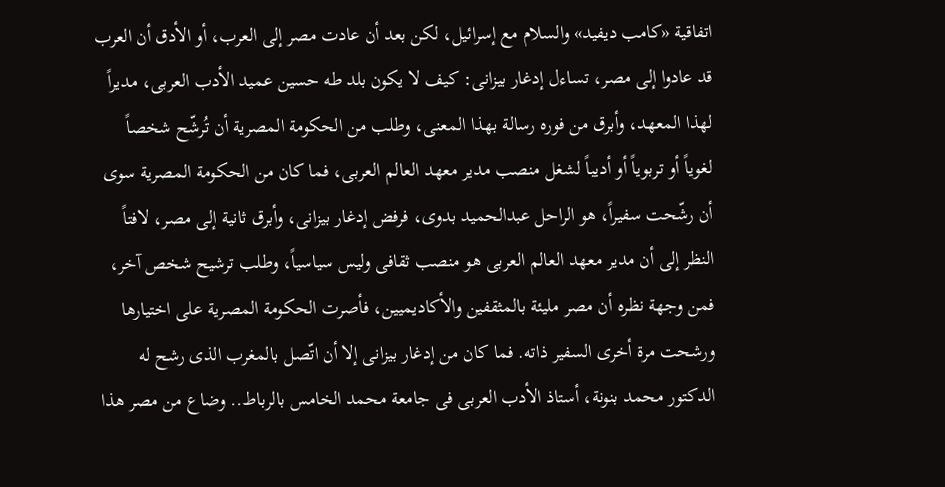اتفاقية «كامب ديفيد» والسلام مع إسرائيل، لكن بعد أن عادت مصر إلى العرب، أو الأدق أن العرب قد عادوا إلى مصر، تساءل إدغار بيزانى: كيف لا يكون بلد طه حسين عميد الأدب العربى، مديراً لهذا المعهد، وأبرق من فوره رسالة بهذا المعنى، وطلب من الحكومة المصرية أن تُرشّح شخصاً لغوياً أو تربوياً أو أديباً لشغل منصب مدير معهد العالم العربى، فما كان من الحكومة المصرية سوى أن رشّحت سفيراً، هو الراحل عبدالحميد بدوى، فرفض إدغار بيزانى، وأبرق ثانية إلى مصر، لافتاً النظر إلى أن مدير معهد العالم العربى هو منصب ثقافى وليس سياسياً، وطلب ترشيح شخص آخر، فمن وجهة نظره أن مصر مليئة بالمثقفين والأكاديميين، فأصرت الحكومة المصرية على اختيارها ورشحت مرة أخرى السفير ذاته. فما كان من إدغار بيزانى إلا أن اتّصل بالمغرب الذى رشح له الدكتور محمد بنونة، أستاذ الأدب العربى فى جامعة محمد الخامس بالرباط.. وضاع من مصر هذا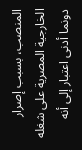المنصب، بسبب إصرار الخارجية المصرية على شغله دونما أدنى اعتبار إلى أنه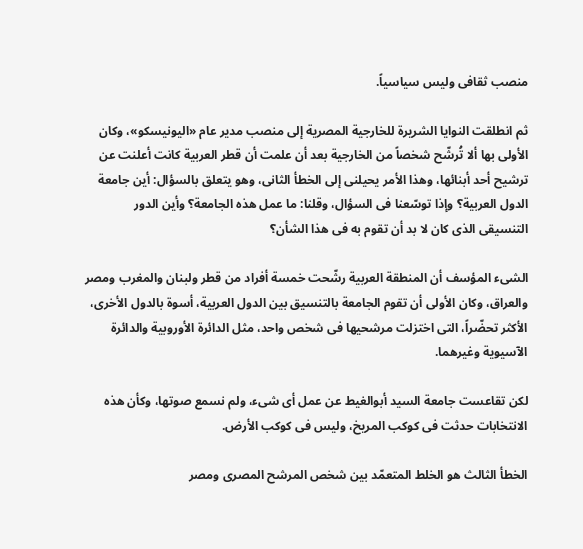منصب ثقافى وليس سياسياً.

ثم انطلقت النوايا الشريرة للخارجية المصرية إلى منصب مدير عام «اليونيسكو»، وكان الأولى بها ألا تُرشّح شخصاً من الخارجية بعد أن علمت أن قطر العربية كانت أعلنت عن ترشيح أحد أبنائها، وهذا الأمر يحيلنى إلى الخطأ الثانى، وهو يتعلق بالسؤال: أين جامعة الدول العربية؟ وإذا توسّعنا فى السؤال، وقلنا: ما عمل هذه الجامعة؟ وأين الدور التنسيقى الذى كان لا بد أن تقوم به فى هذا الشأن؟

الشىء المؤسف أن المنطقة العربية رشّحت خمسة أفراد من قطر ولبنان والمغرب ومصر والعراق، وكان الأولى أن تقوم الجامعة بالتنسيق بين الدول العربية، أسوة بالدول الأخرى، الأكثر تحضّراً، التى اختزلت مرشحيها فى شخص واحد، مثل الدائرة الأوروبية والدائرة الآسيوية وغيرهما.

لكن تقاعست جامعة السيد أبوالغيط عن عمل أى شىء، ولم نسمع صوتها، وكأن هذه الانتخابات حدثت فى كوكب المريخ، وليس فى كوكب الأرض.

الخطأ الثالث هو الخلط المتعمّد بين شخص المرشح المصرى ومصر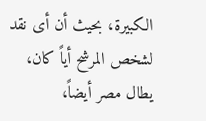الكبيرة، بحيث أن أى نقد لشخص المرشح أياً كان، يطال مصر أيضاً،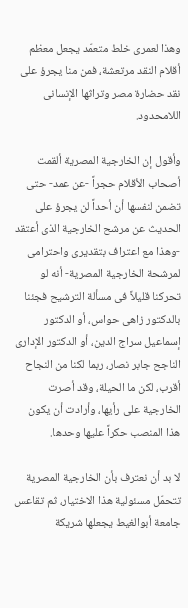وهذا لعمرى خلط متعمّد يجعل معظم أقلام النقد مرتعشة، فمن منا يجرؤ على نقد حضارة مصر وتراثها الإنسانى اللامحدود.

وأقول إن الخارجية المصرية ألقمت أصحاب الأقلام حجراً -عن عمد- حتى تضمن لنفسها أن أحداً لن يجرؤ على الحديث عن مرشح الخارجية الذى أعتقد -وهذا مع اعتراف بتقديرى واحترامى لمرشحة الخارجية المصرية- أنه لو تحركنا قليلاً فى مسألة الترشيح فجئنا بالدكتور زاهى حواس، أو الدكتور إسماعيل سراج الدين، أو الدكتور الإدارى الناجح جابر نصار، ربما لكنا من النجاح أقرب، لكن ما الحيلة، وقد أصرت الخارجية على رأيها، وأرادت أن يكون هذا المنصب حكراً عليها وحدها.

لا بد أن نعترف بأن الخارجية المصرية تتحمّل مسئولية هذا الاختيار، ثم تقاعس جامعة أبوالغيط يجعلها شريكة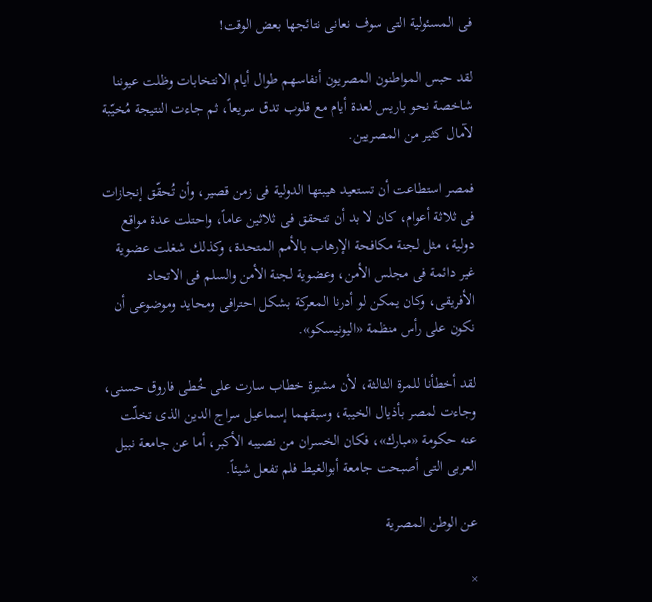فى المسئولية التى سوف نعانى نتائجها بعض الوقت!

لقد حبس المواطنون المصريون أنفاسهم طوال أيام الانتخابات وظلت عيوننا شاخصة نحو باريس لعدة أيام مع قلوب تدق سريعاً، ثم جاءت النتيجة مُخيّبة لآمال كثير من المصريين.

فمصر استطاعت أن تستعيد هيبتها الدولية فى زمن قصير، وأن تُحقّق إنجازات فى ثلاثة أعوام، كان لا بد أن تتحقق فى ثلاثين عاماً، واحتلت عدة مواقع دولية، مثل لجنة مكافحة الإرهاب بالأمم المتحدة، وكذلك شغلت عضوية غير دائمة فى مجلس الأمن، وعضوية لجنة الأمن والسلم فى الاتحاد الأفريقى، وكان يمكن لو أدرنا المعركة بشكل احترافى ومحايد وموضوعى أن نكون على رأس منظمة «اليونيسكو».

لقد أخطأنا للمرة الثالثة، لأن مشيرة خطاب سارت على خُطى فاروق حسنى، وجاءت لمصر بأذيال الخيبة، وسبقهما إسماعيل سراج الدين الذى تخلّت عنه حكومة «مبارك»، فكان الخسران من نصيبه الأكبر، أما عن جامعة نبيل العربى التى أصبحت جامعة أبوالغيط فلم تفعل شيئاً.

عن الوطن المصرية

×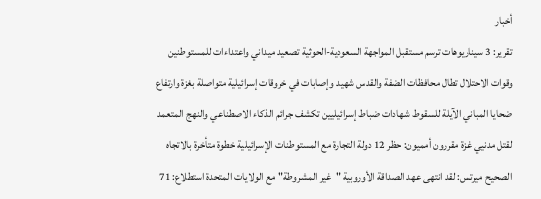أخبار
تقرير: 3 سيناريوهات ترسم مستقبل المواجهة السعودية-الحوثية تصعيد ميداني واعتداءات للمستوطنين وقوات الاحتلال تطال محافظات الضفة والقدس شهيد وإصابات في خروقات إسرائيلية متواصلة بغزة وارتفاع ضحايا المباني الآيلة للسقوط شهادات ضباط إسرائيليين تكشف جرائم الذكاء الاصطناعي والنهج المتعمد لقتل مدنيي غزة مقررون أمميون: حظر 12 دولة التجارة مع المستوطنات الإسرائيلية خطوة متأخرة بالاتجاه الصحيح ميرتس: لقد انتهى عهد الصداقة الأوروبية "غير المشروطة" مع الولايات المتحدة استطلاع: 71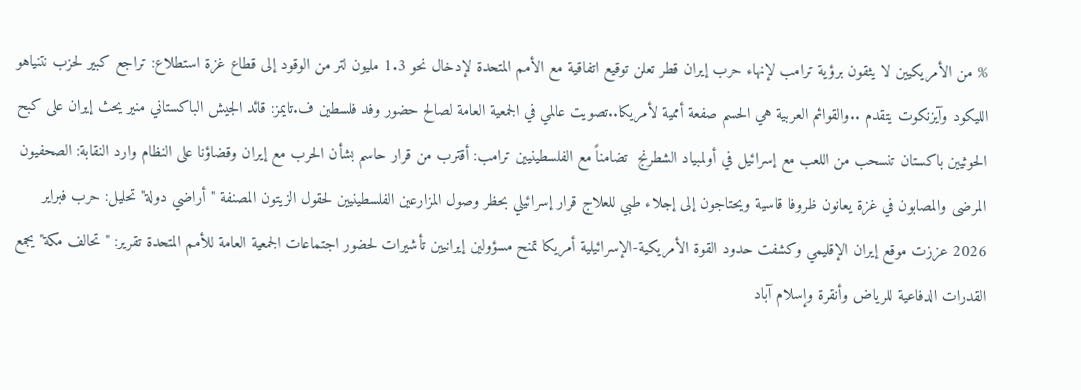% من الأمريكيين لا يثقون برؤية ترامب لإنهاء حرب إيران قطر تعلن توقيع اتفاقية مع الأمم المتحدة لإدخال نحو 1.3 مليون لتر من الوقود إلى قطاع غزة استطلاع: تراجع كبير لحزب نتنياهو الليكود وآيزنكوت يتقدم ..والقوائم العربية هي الحسم صفعة أممية لأمريكا..تصويت عالمي في الجمعية العامة لصالح حضور وفد فلسطين ف.تايمز: قائد الجيش الباكستاني منير يحث إيران على كبح الحوثيين باكستان تنسحب من اللعب مع إسرائيل في أولمبياد الشطرنج  تضامناً مع الفلسطينيين ترامب: أقترب من قرار حاسم بشأن الحرب مع إيران وقضاؤنا على النظام وارد النقابة: الصحفيون المرضى والمصابون في غزة يعانون ظروفا قاسية ويحتاجون إلى إجلاء طبي للعلاج قرار إسرائيلي بحظر وصول المزارعين الفلسطينيين لحقول الزيتون المصنفة "أراضي دولة" تحليل: حرب فبراير 2026 عززت موقع إيران الإقليمي وكشفت حدود القوة الأمريكية-الإسرائيلية أمريكا تمنح مسؤولين إيرانيين تأشيرات لحضور اجتماعات الجمعية العامة للأمم المتحدة تقرير: "تحالف مكة" يجمع القدرات الدفاعية للرياض وأنقرة وإسلام آباد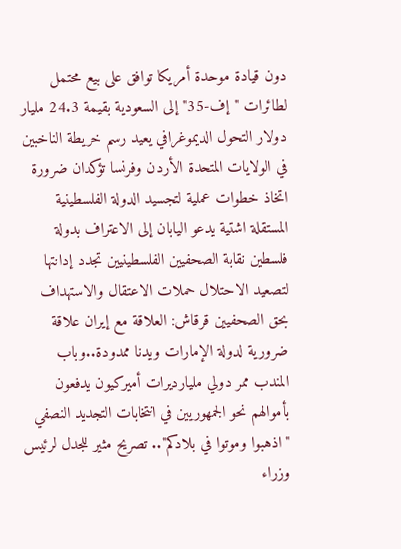دون قيادة موحدة أمريكا توافق على بيع محتمل لطائرات "إف-35" إلى السعودية بقيمة 24.3 مليار دولار التحول الديموغرافي يعيد رسم خريطة الناخبين في الولايات المتحدة الأردن وفرنسا تؤكدان ضرورة اتخاذ خطوات عملية لتجسيد الدولة الفلسطينية المستقلة اشتية يدعو اليابان إلى الاعتراف بدولة فلسطين نقابة الصحفيين الفلسطينيين تجدد إدانتها لتصعيد الاحتلال حملات الاعتقال والاستهداف بحق الصحفيين قرقاش: العلاقة مع إيران علاقة ضرورية لدولة الإمارات ويدنا ممدودة..وباب المندب ممر دولي مليارديرات أميركيون يدفعون بأموالهم نحو الجمهوريين في انتخابات التجديد النصفي "اذهبوا وموتوا في بلادكم".. تصريح مثير للجدل لرئيس وزراء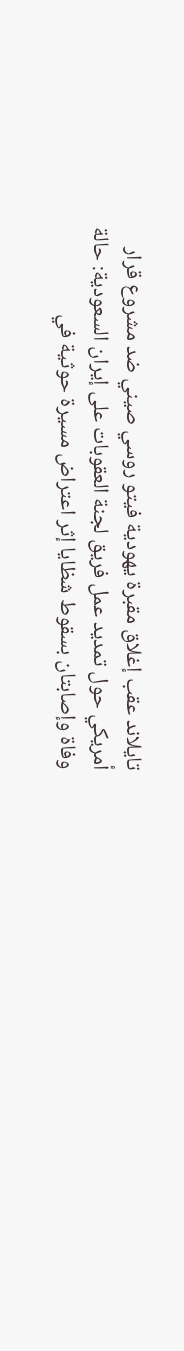تايلاند عقب إغلاق مقبرة يهودية فيتو روسي صيني ضد مشروع قرار أمريكي حول تمديد عمل فريق لجنة العقوبات على إيران السعودية: حالة وفاة وإصابتان بسقوط شظايا إثر اعتراض مسيرة حوثية في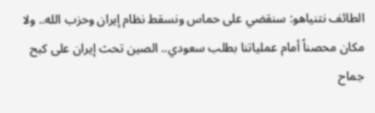الطائف نتنياهو: سنقضي على حماس ونسقط نظام إيران وحزب الله.. ولا مكان محصناً أمام عملياتنا بطلب سعودي.. الصين تحث إيران على كبح جماح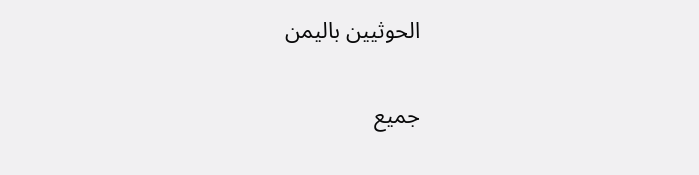الحوثيين باليمن

جميع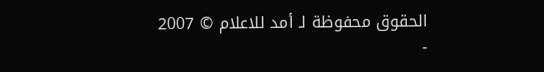الحقوق محفوظة لـ أمد للاعلام © 2007 -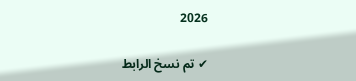2026

✔ تم نسخ الرابط